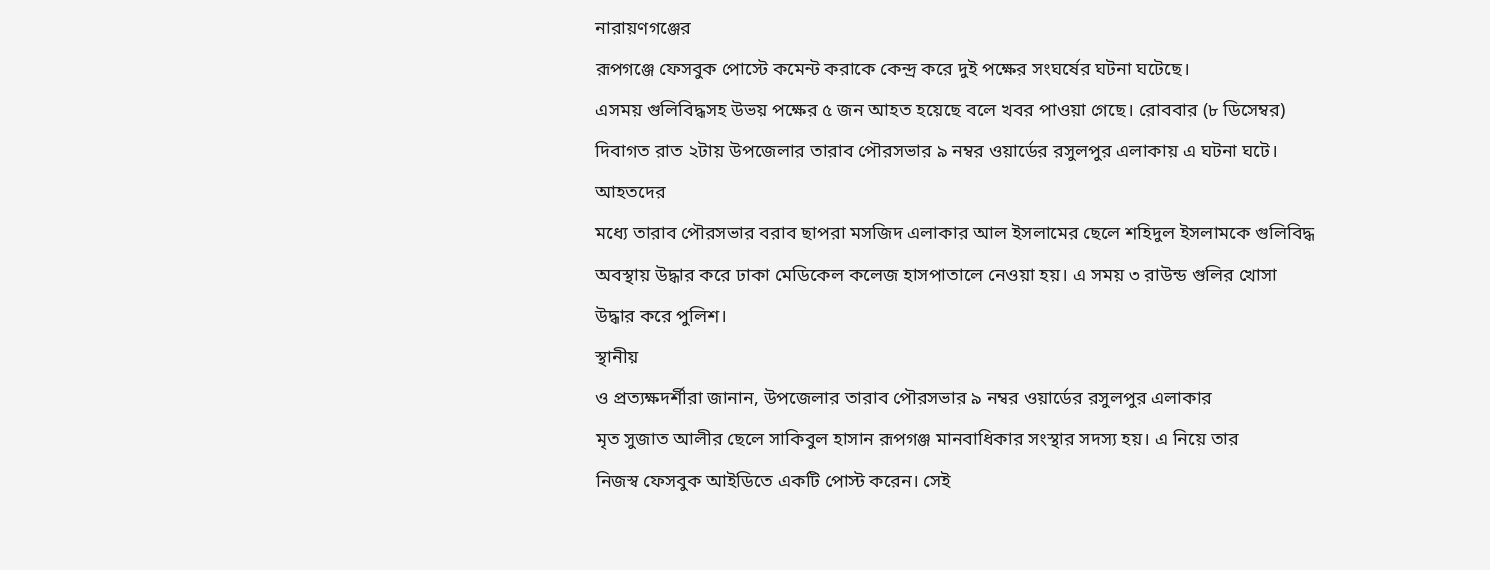নারায়ণগঞ্জের
রূপগঞ্জে ফেসবুক পোস্টে কমেন্ট করাকে কেন্দ্র করে দুই পক্ষের সংঘর্ষের ঘটনা ঘটেছে।
এসময় গুলিবিদ্ধসহ উভয় পক্ষের ৫ জন আহত হয়েছে বলে খবর পাওয়া গেছে। রোববার (৮ ডিসেম্বর)
দিবাগত রাত ২টায় উপজেলার তারাব পৌরসভার ৯ নম্বর ওয়ার্ডের রসুলপুর এলাকায় এ ঘটনা ঘটে।
আহতদের
মধ্যে তারাব পৌরসভার বরাব ছাপরা মসজিদ এলাকার আল ইসলামের ছেলে শহিদুল ইসলামকে গুলিবিদ্ধ
অবস্থায় উদ্ধার করে ঢাকা মেডিকেল কলেজ হাসপাতালে নেওয়া হয়। এ সময় ৩ রাউন্ড গুলির খোসা
উদ্ধার করে পুলিশ।
স্থানীয়
ও প্রত্যক্ষদর্শীরা জানান, উপজেলার তারাব পৌরসভার ৯ নম্বর ওয়ার্ডের রসুলপুর এলাকার
মৃত সুজাত আলীর ছেলে সাকিবুল হাসান রূপগঞ্জ মানবাধিকার সংস্থার সদস্য হয়। এ নিয়ে তার
নিজস্ব ফেসবুক আইডিতে একটি পোস্ট করেন। সেই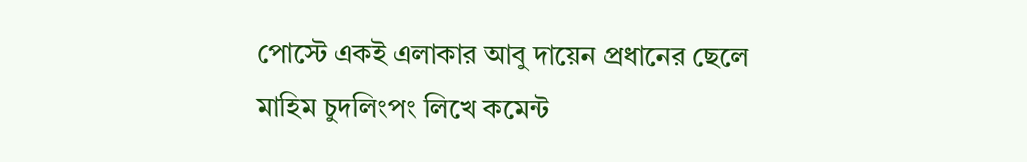পোস্টে একই এলাকার আবু দায়েন প্রধানের ছেলে
মাহিম চুদলিংপং লিখে কমেন্ট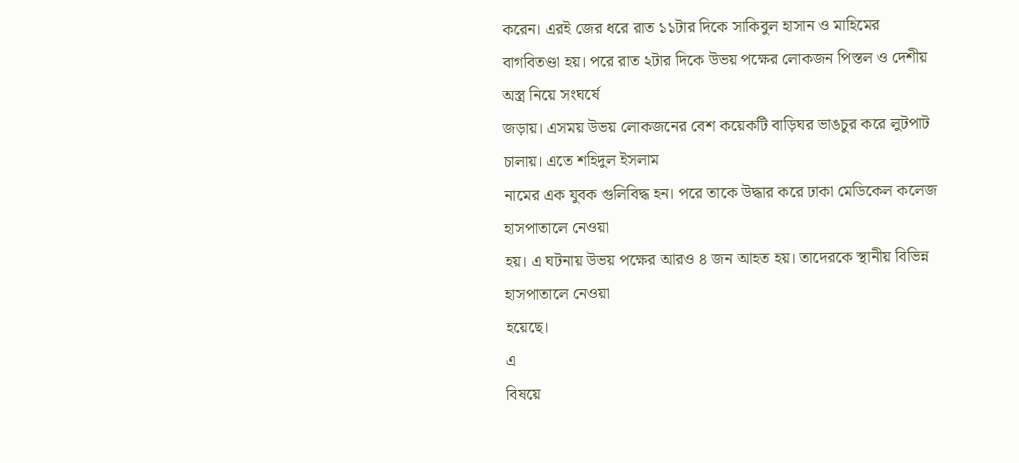করেন। এরই জের ধরে রাত ১১টার দিকে সাকিবুল হাসান ও মাহিমের
বাগবিতণ্ডা হয়। পরে রাত ২টার দিকে উভয় পক্ষের লোকজন পিস্তল ও দেশীয় অস্ত্র নিয়ে সংঘর্ষে
জড়ায়। এসময় উভয় লোকজনের বেশ কয়েকটি বাড়িঘর ভাঙচুর করে লুটপাট চালায়। এতে শহিদুল ইসলাম
নামের এক যুবক গুলিবিদ্ধ হন। পরে তাকে উদ্ধার করে ঢাকা মেডিকেল কলেজ হাসপাতালে নেওয়া
হয়। এ ঘটনায় উভয় পক্ষের আরও ৪ জন আহত হয়। তাদেরকে স্থানীয় বিভিন্ন হাসপাতালে নেওয়া
হয়েছে।
এ
বিষয়ে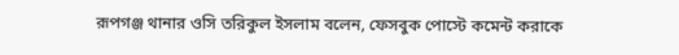রূপগঞ্জ থানার ওসি তরিকুল ইসলাম বলেন, ফেসবুক পোস্টে কমেন্ট করাকে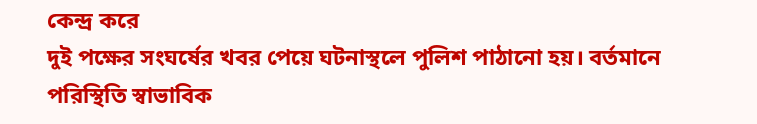কেন্দ্র করে
দুই পক্ষের সংঘর্ষের খবর পেয়ে ঘটনাস্থলে পুলিশ পাঠানো হয়। বর্তমানে পরিস্থিতি স্বাভাবিক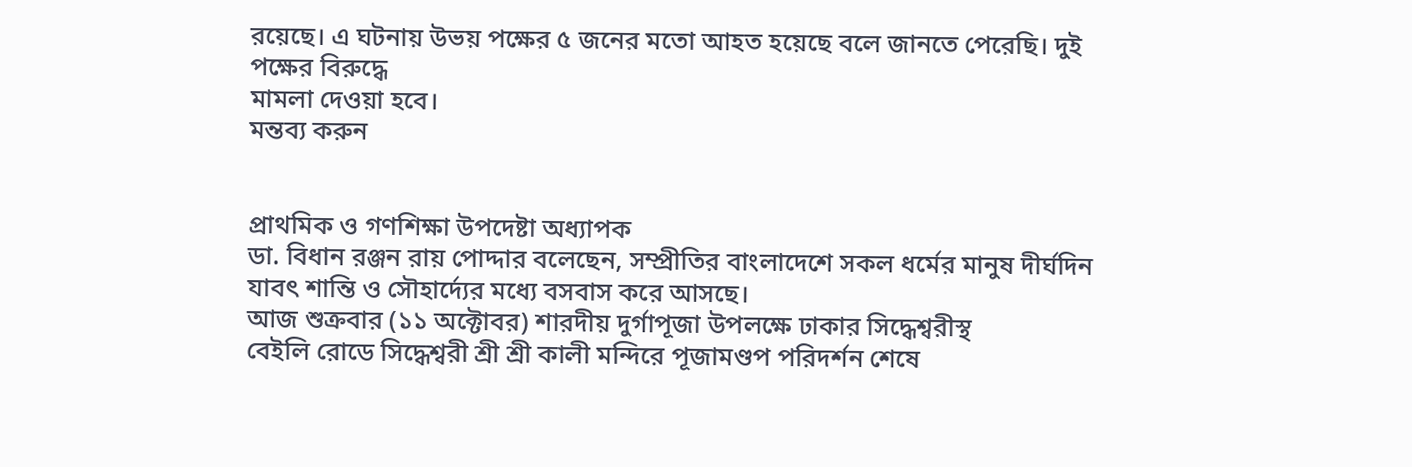রয়েছে। এ ঘটনায় উভয় পক্ষের ৫ জনের মতো আহত হয়েছে বলে জানতে পেরেছি। দুই পক্ষের বিরুদ্ধে
মামলা দেওয়া হবে।
মন্তব্য করুন


প্রাথমিক ও গণশিক্ষা উপদেষ্টা অধ্যাপক
ডা. বিধান রঞ্জন রায় পোদ্দার বলেছেন, সম্প্রীতির বাংলাদেশে সকল ধর্মের মানুষ দীর্ঘদিন
যাবৎ শান্তি ও সৌহার্দ্যের মধ্যে বসবাস করে আসছে।
আজ শুক্রবার (১১ অক্টোবর) শারদীয় দুর্গাপূজা উপলক্ষে ঢাকার সিদ্ধেশ্বরীস্থ
বেইলি রোডে সিদ্ধেশ্বরী শ্রী শ্রী কালী মন্দিরে পূজামণ্ডপ পরিদর্শন শেষে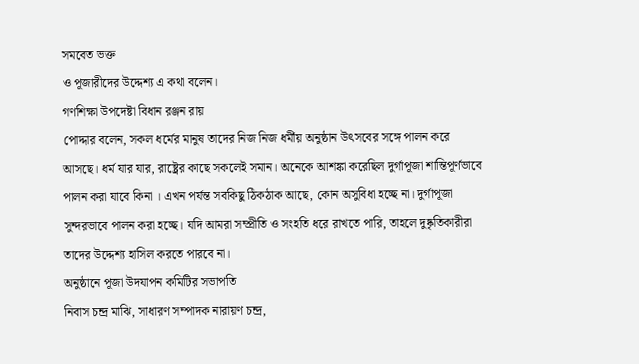সমবেত ভক্ত
ও পূজারীদের উদ্দেশ্য এ কথা বলেন।
গণশিক্ষা উপদেষ্টা বিধান রঞ্জন রায়
পোদ্দার বলেন, সকল ধর্মের মানুষ তাদের নিজ নিজ ধর্মীয় অনুষ্ঠান উৎসবের সঙ্গে পালন করে
আসছে। ধর্ম যার যার, রাষ্ট্রের কাছে সকলেই সমান। অনেকে আশঙ্কা করেছিল দুর্গাপূজা শান্তিপূর্ণভাবে
পালন করা যাবে কিনা । এখন পর্যন্ত সবকিছু ঠিকঠাক আছে, কোন অসুবিধা হচ্ছে না। দুর্গাপূজা
সুন্দরভাবে পালন করা হচ্ছে। যদি আমরা সম্প্রীতি ও সংহতি ধরে রাখতে পারি, তাহলে দুষ্কৃতিকারীরা
তাদের উদ্দেশ্য হাসিল করতে পারবে না।
অনুষ্ঠানে পূজা উদযাপন কমিটির সভাপতি
নিবাস চন্দ্র মাঝি, সাধারণ সম্পাদক নারায়ণ চন্দ্র,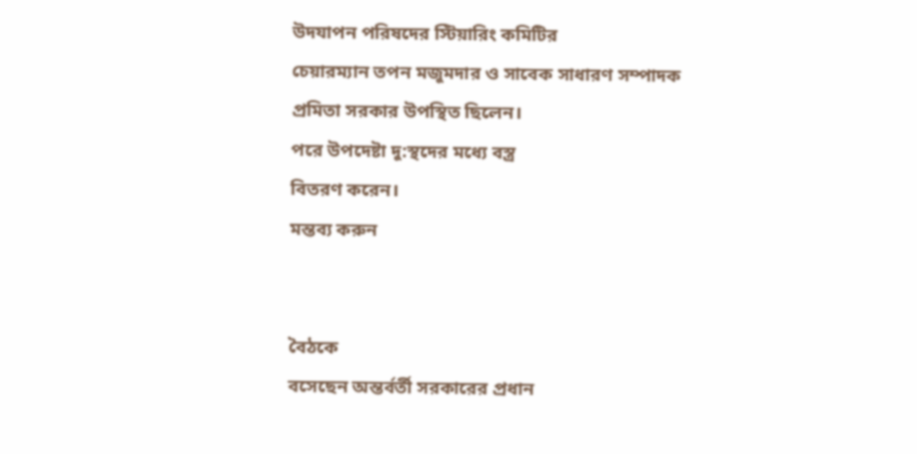উদযাপন পরিষদের স্টিয়ারিং কমিটির
চেয়ারম্যান তপন মজুমদার ও সাবেক সাধারণ সম্পাদক
প্রমিতা সরকার উপস্থিত ছিলেন।
পরে উপদেষ্টা দু:স্থদের মধ্যে বস্ত্র
বিতরণ করেন।
মন্তব্য করুন


বৈঠকে
বসেছেন অন্তর্বর্তী সরকারের প্রধান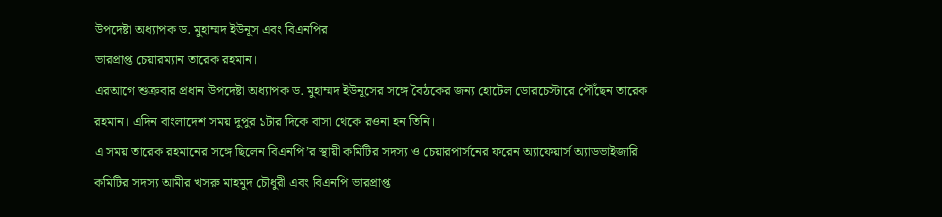উপদেষ্টা অধ্যাপক ড. মুহাম্মদ ইউনূস এবং বিএনপির
ভারপ্রাপ্ত চেয়ারম্যান তারেক রহমান।
এরআগে শুক্রবার প্রধান উপদেষ্টা অধ্যাপক ড. মুহাম্মদ ইউনূসের সঙ্গে বৈঠকের জন্য হোটেল ডোরচেস্টারে পৌঁছেন তারেক রহমান। এদিন বাংলাদেশ সময় দুপুর ১টার দিকে বাসা থেকে রওনা হন তিনি।
এ সময় তারেক রহমানের সঙ্গে ছিলেন বিএনপি’র স্থায়ী কমিটির সদস্য ও চেয়ারপার্সনের ফরেন অ্যাফেয়ার্স অ্যাডভাইজারি কমিটির সদস্য আমীর খসরু মাহমুদ চৌধুরী এবং বিএনপি ভারপ্রাপ্ত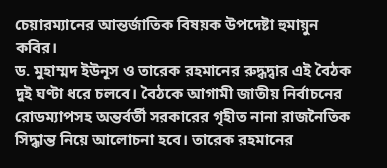চেয়ারম্যানের আন্তর্জাতিক বিষয়ক উপদেষ্টা হুমায়ুন কবির।
ড. মুহাম্মদ ইউনূস ও তারেক রহমানের রুদ্ধদ্বার এই বৈঠক দুই ঘণ্টা ধরে চলবে। বৈঠকে আগামী জাতীয় নির্বাচনের রোডম্যাপসহ অন্তর্বর্তী সরকারের গৃহীত নানা রাজনৈতিক সিদ্ধান্ত নিয়ে আলোচনা হবে। তারেক রহমানের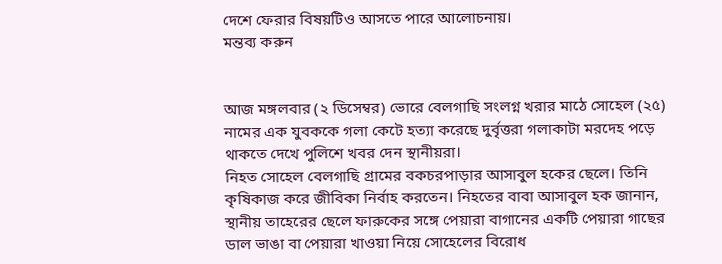দেশে ফেরার বিষয়টিও আসতে পারে আলোচনায়।
মন্তব্য করুন


আজ মঙ্গলবার (২ ডিসেম্বর) ভোরে বেলগাছি সংলগ্ন খরার মাঠে সোহেল (২৫) নামের এক যুবককে গলা কেটে হত্যা করেছে দুর্বৃত্তরা গলাকাটা মরদেহ পড়ে থাকতে দেখে পুলিশে খবর দেন স্থানীয়রা।
নিহত সোহেল বেলগাছি গ্রামের বকচরপাড়ার আসাবুল হকের ছেলে। তিনি কৃষিকাজ করে জীবিকা নির্বাহ করতেন। নিহতের বাবা আসাবুল হক জানান, স্থানীয় তাহেরের ছেলে ফারুকের সঙ্গে পেয়ারা বাগানের একটি পেয়ারা গাছের ডাল ভাঙা বা পেয়ারা খাওয়া নিয়ে সোহেলের বিরোধ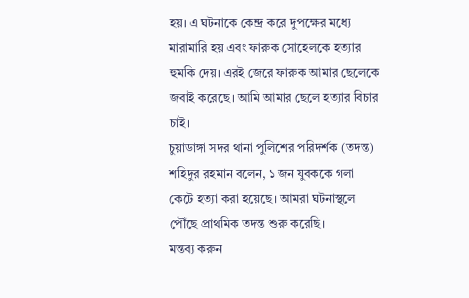হয়। এ ঘটনাকে কেন্দ্র করে দুপক্ষের মধ্যে মারামারি হয় এবং ফারুক সোহেলকে হত্যার হুমকি দেয়। এরই জেরে ফারুক আমার ছেলেকে জবাই করেছে। আমি আমার ছেলে হত্যার বিচার চাই।
চুয়াডাঙ্গা সদর থানা পুলিশের পরিদর্শক (তদন্ত) শহিদুর রহমান বলেন, ১ জন যুবককে গলা কেটে হত্যা করা হয়েছে। আমরা ঘটনাস্থলে পৌঁছে প্রাথমিক তদন্ত শুরু করেছি।
মন্তব্য করুন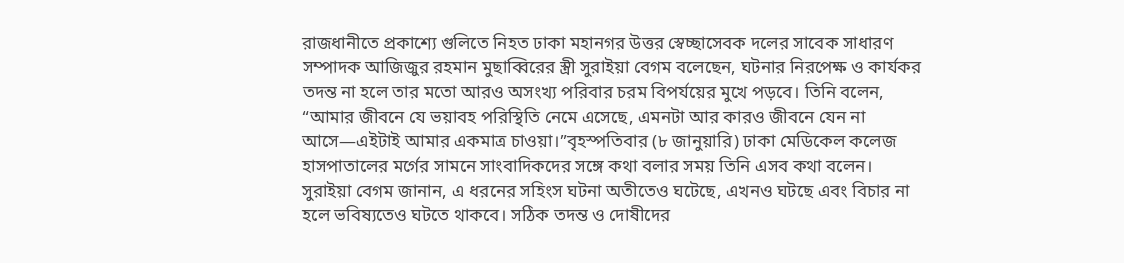রাজধানীতে প্রকাশ্যে গুলিতে নিহত ঢাকা মহানগর উত্তর স্বেচ্ছাসেবক দলের সাবেক সাধারণ সম্পাদক আজিজুর রহমান মুছাব্বিরের স্ত্রী সুরাইয়া বেগম বলেছেন, ঘটনার নিরপেক্ষ ও কার্যকর তদন্ত না হলে তার মতো আরও অসংখ্য পরিবার চরম বিপর্যয়ের মুখে পড়বে। তিনি বলেন, “আমার জীবনে যে ভয়াবহ পরিস্থিতি নেমে এসেছে, এমনটা আর কারও জীবনে যেন না আসে—এইটাই আমার একমাত্র চাওয়া।”বৃহস্পতিবার (৮ জানুয়ারি) ঢাকা মেডিকেল কলেজ হাসপাতালের মর্গের সামনে সাংবাদিকদের সঙ্গে কথা বলার সময় তিনি এসব কথা বলেন। সুরাইয়া বেগম জানান, এ ধরনের সহিংস ঘটনা অতীতেও ঘটেছে, এখনও ঘটছে এবং বিচার না হলে ভবিষ্যতেও ঘটতে থাকবে। সঠিক তদন্ত ও দোষীদের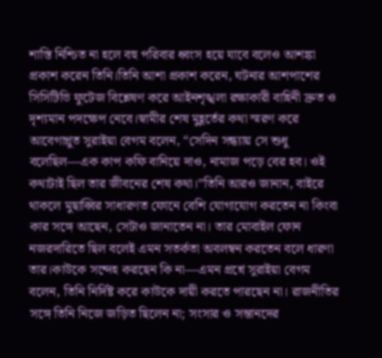শাস্তি নিশ্চিত না হলে বহু পরিবার ধ্বংস হয়ে যাবে বলেও আশঙ্কা প্রকাশ করেন তিনি।তিনি আশা প্রকাশ করেন, ঘটনার আশপাশের সিসিটিভি ফুটেজ বিশ্লেষণ করে আইনশৃঙ্খলা রক্ষাকারী বাহিনী দ্রুত ও দৃশ্যমান পদক্ষেপ নেবে।স্বামীর শেষ মুহূর্তের কথা স্মরণ করে আবেগাপ্লুত সুরাইয়া বেগম বলেন, “সেদিন সন্ধ্যায় সে শুধু বলেছিল—এক কাপ কফি বানিয়ে দাও, নামাজ পড়ে বের হব। ওই কথাটাই ছিল তার জীবনের শেষ কথা।”তিনি আরও জানান, বাইরে থাকলে মুছাব্বির সাধারণত ফোনে বেশি যোগাযোগ করতেন না কিংবা কার সঙ্গে আছেন, সেটাও জানাতেন না। তার মোবাইল ফোন নজরদারিতে ছিল বলেই এমন সতর্কতা অবলম্বন করতেন বলে ধারণা তার।কাউকে সন্দেহ করছেন কি না—এমন প্রশ্নে সুরাইয়া বেগম বলেন, তিনি নির্দিষ্ট করে কাউকে দায়ী করতে পারছেন না। রাজনীতির সঙ্গে তিনি নিজে জড়িত ছিলেন না; সংসার ও সন্তানদের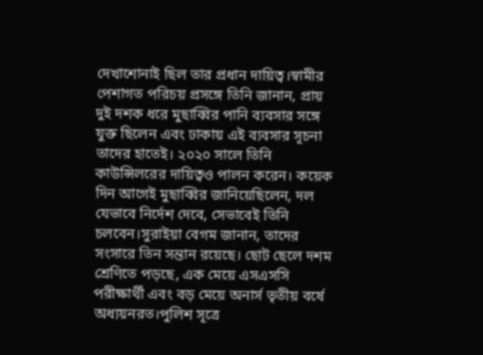দেখাশোনাই ছিল তার প্রধান দায়িত্ব।স্বামীর পেশাগত পরিচয় প্রসঙ্গে তিনি জানান, প্রায় দুই দশক ধরে মুছাব্বির পানি ব্যবসার সঙ্গে যুক্ত ছিলেন এবং ঢাকায় এই ব্যবসার সূচনা তাদের হাতেই। ২০২০ সালে তিনি কাউন্সিলরের দায়িত্বও পালন করেন। কয়েক দিন আগেই মুছাব্বির জানিয়েছিলেন, দল যেভাবে নির্দেশ দেবে, সেভাবেই তিনি চলবেন।সুরাইয়া বেগম জানান, তাদের সংসারে তিন সন্তান রয়েছে। ছোট ছেলে দশম শ্রেণিতে পড়ছে, এক মেয়ে এসএসসি পরীক্ষার্থী এবং বড় মেয়ে অনার্স তৃতীয় বর্ষে অধ্যয়নরত।পুলিশ সূত্রে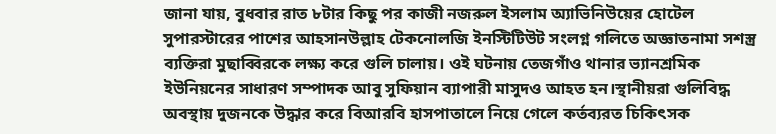জানা যায়, বুধবার রাত ৮টার কিছু পর কাজী নজরুল ইসলাম অ্যাভিনিউয়ের হোটেল সুপারস্টারের পাশের আহসানউল্লাহ টেকনোলজি ইনস্টিটিউট সংলগ্ন গলিতে অজ্ঞাতনামা সশস্ত্র ব্যক্তিরা মুছাব্বিরকে লক্ষ্য করে গুলি চালায়। ওই ঘটনায় তেজগাঁও থানার ভ্যানশ্রমিক ইউনিয়নের সাধারণ সম্পাদক আবু সুফিয়ান ব্যাপারী মাসুদও আহত হন।স্থানীয়রা গুলিবিদ্ধ অবস্থায় দুজনকে উদ্ধার করে বিআরবি হাসপাতালে নিয়ে গেলে কর্তব্যরত চিকিৎসক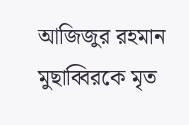আজিজুর রহমান মুছাব্বিরকে মৃত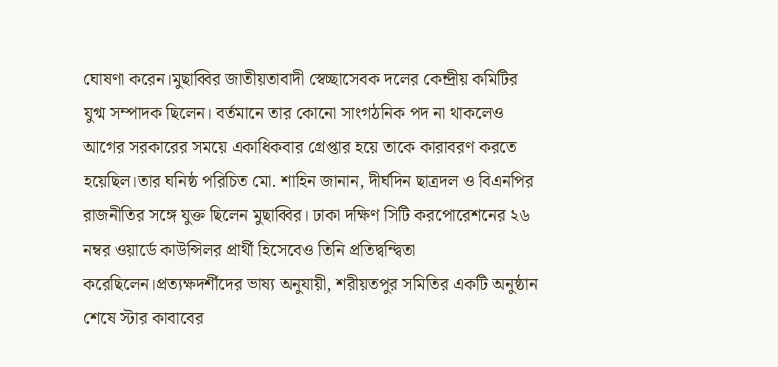ঘোষণা করেন।মুছাব্বির জাতীয়তাবাদী স্বেচ্ছাসেবক দলের কেন্দ্রীয় কমিটির যুগ্ম সম্পাদক ছিলেন। বর্তমানে তার কোনো সাংগঠনিক পদ না থাকলেও আগের সরকারের সময়ে একাধিকবার গ্রেপ্তার হয়ে তাকে কারাবরণ করতে হয়েছিল।তার ঘনিষ্ঠ পরিচিত মো. শাহিন জানান, দীর্ঘদিন ছাত্রদল ও বিএনপির রাজনীতির সঙ্গে যুক্ত ছিলেন মুছাব্বির। ঢাকা দক্ষিণ সিটি করপোরেশনের ২৬ নম্বর ওয়ার্ডে কাউন্সিলর প্রার্থী হিসেবেও তিনি প্রতিদ্বন্দ্বিতা করেছিলেন।প্রত্যক্ষদর্শীদের ভাষ্য অনুযায়ী, শরীয়তপুর সমিতির একটি অনুষ্ঠান শেষে স্টার কাবাবের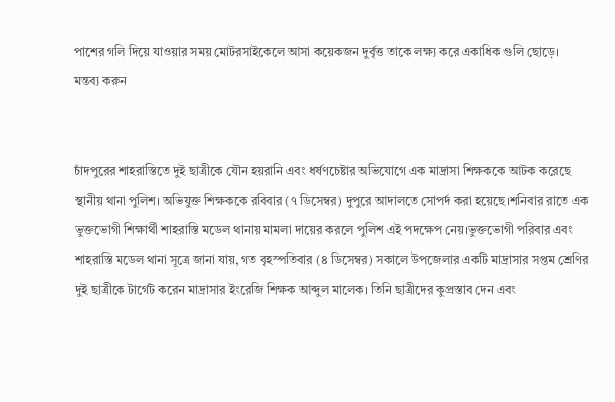পাশের গলি দিয়ে যাওয়ার সময় মোটরসাইকেলে আসা কয়েকজন দুর্বৃত্ত তাকে লক্ষ্য করে একাধিক গুলি ছোড়ে।
মন্তব্য করুন


চাঁদপুরের শাহরাস্তিতে দুই ছাত্রীকে যৌন হয়রানি এবং ধর্ষণচেষ্টার অভিযোগে এক মাদ্রাসা শিক্ষককে আটক করেছে স্থানীয় থানা পুলিশ। অভিযুক্ত শিক্ষককে রবিবার (৭ ডিসেম্বর) দুপুরে আদালতে সোপর্দ করা হয়েছে।শনিবার রাতে এক ভুক্তভোগী শিক্ষার্থী শাহরাস্তি মডেল থানায় মামলা দায়ের করলে পুলিশ এই পদক্ষেপ নেয়।ভুক্তভোগী পরিবার এবং শাহরাস্তি মডেল থানা সূত্রে জানা যায়, গত বৃহস্পতিবার (৪ ডিসেম্বর) সকালে উপজেলার একটি মাদ্রাসার সপ্তম শ্রেণির দুই ছাত্রীকে টার্গেট করেন মাদ্রাসার ইংরেজি শিক্ষক আব্দুল মালেক। তিনি ছাত্রীদের কুপ্রস্তাব দেন এবং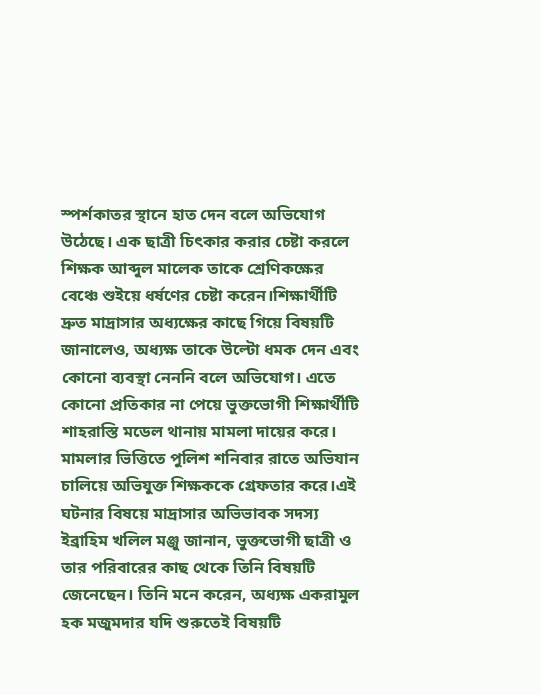স্পর্শকাতর স্থানে হাত দেন বলে অভিযোগ উঠেছে। এক ছাত্রী চিৎকার করার চেষ্টা করলে শিক্ষক আব্দুল মালেক তাকে শ্রেণিকক্ষের বেঞ্চে শুইয়ে ধর্ষণের চেষ্টা করেন।শিক্ষার্থীটি দ্রুত মাদ্রাসার অধ্যক্ষের কাছে গিয়ে বিষয়টি জানালেও, অধ্যক্ষ তাকে উল্টো ধমক দেন এবং কোনো ব্যবস্থা নেননি বলে অভিযোগ। এতে কোনো প্রতিকার না পেয়ে ভুক্তভোগী শিক্ষার্থীটি শাহরাস্তি মডেল থানায় মামলা দায়ের করে। মামলার ভিত্তিতে পুলিশ শনিবার রাতে অভিযান চালিয়ে অভিযুক্ত শিক্ষককে গ্রেফতার করে।এই ঘটনার বিষয়ে মাদ্রাসার অভিভাবক সদস্য ইব্রাহিম খলিল মঞ্জু জানান, ভুক্তভোগী ছাত্রী ও তার পরিবারের কাছ থেকে তিনি বিষয়টি জেনেছেন। তিনি মনে করেন, অধ্যক্ষ একরামুল হক মজুমদার যদি শুরুতেই বিষয়টি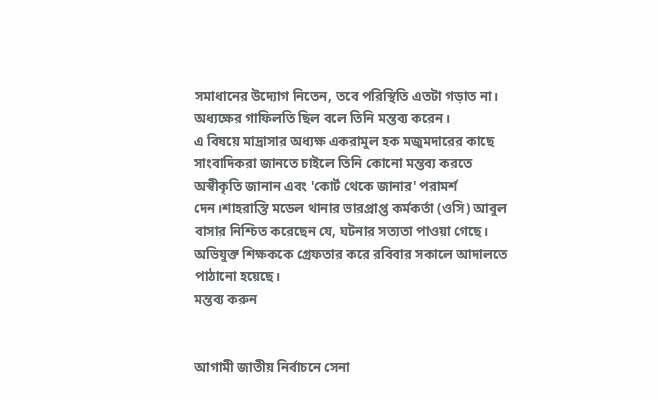সমাধানের উদ্যোগ নিতেন, তবে পরিস্থিতি এতটা গড়াত না। অধ্যক্ষের গাফিলতি ছিল বলে তিনি মন্তব্য করেন।
এ বিষয়ে মাদ্রাসার অধ্যক্ষ একরামুল হক মজুমদারের কাছে সাংবাদিকরা জানতে চাইলে তিনি কোনো মন্তব্য করতে অস্বীকৃতি জানান এবং 'কোর্ট থেকে জানার' পরামর্শ দেন।শাহরাস্তি মডেল থানার ভারপ্রাপ্ত কর্মকর্তা (ওসি) আবুল বাসার নিশ্চিত করেছেন যে, ঘটনার সত্যতা পাওয়া গেছে। অভিযুক্ত শিক্ষককে গ্রেফতার করে রবিবার সকালে আদালতে পাঠানো হয়েছে।
মন্তব্য করুন


আগামী জাতীয় নির্বাচনে সেনা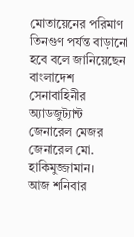মোতায়েনের পরিমাণ তিনগুণ পর্যন্ত বাড়ানো হবে বলে জানিয়েছেন বাংলাদেশ সেনাবাহিনীর অ্যাডজুট্যান্ট জেনারেল মেজর জেনারেল মো. হাকিমুজ্জামান।
আজ শনিবার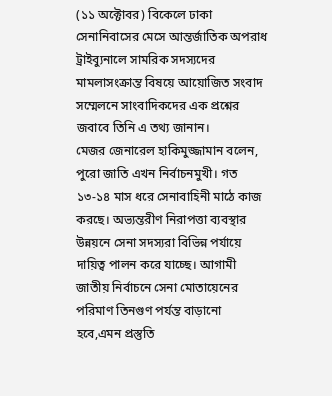(১১ অক্টোবর) বিকেলে ঢাকা সেনানিবাসের মেসে আন্তর্জাতিক অপরাধ ট্রাইব্যুনালে সামরিক সদস্যদের মামলাসংক্রান্ত বিষয়ে আয়োজিত সংবাদ সম্মেলনে সাংবাদিকদের এক প্রশ্নের জবাবে তিনি এ তথ্য জানান।
মেজর জেনারেল হাকিমুজ্জামান বলেন, পুরো জাতি এখন নির্বাচনমুখী। গত ১৩-১৪ মাস ধরে সেনাবাহিনী মাঠে কাজ করছে। অভ্যন্তরীণ নিরাপত্তা ব্যবস্থার উন্নয়নে সেনা সদস্যরা বিভিন্ন পর্যায়ে দায়িত্ব পালন করে যাচ্ছে। আগামী জাতীয় নির্বাচনে সেনা মোতায়েনের পরিমাণ তিনগুণ পর্যন্ত বাড়ানো হবে,এমন প্রস্তুতি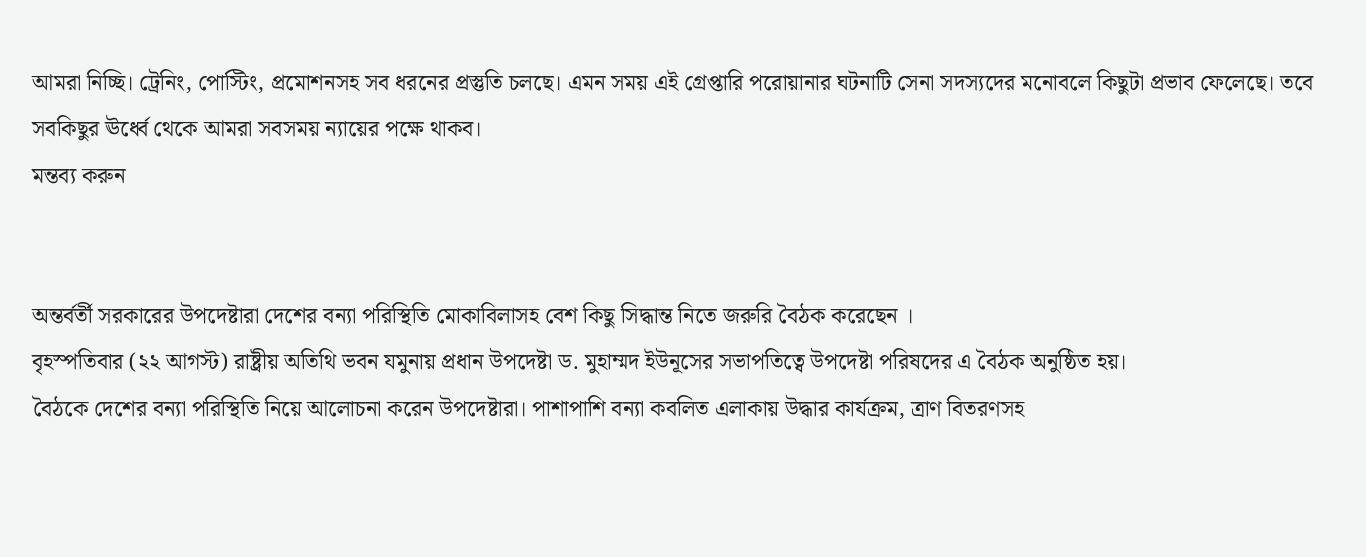আমরা নিচ্ছি। ট্রেনিং, পোস্টিং, প্রমোশনসহ সব ধরনের প্রস্তুতি চলছে। এমন সময় এই গ্রেপ্তারি পরোয়ানার ঘটনাটি সেনা সদস্যদের মনোবলে কিছুটা প্রভাব ফেলেছে। তবে সবকিছুর ঊর্ধ্বে থেকে আমরা সবসময় ন্যায়ের পক্ষে থাকব।
মন্তব্য করুন


অন্তর্বর্তী সরকারের উপদেষ্টারা দেশের বন্যা পরিস্থিতি মোকাবিলাসহ বেশ কিছু সিদ্ধান্ত নিতে জরুরি বৈঠক করেছেন ।
বৃহস্পতিবার (২২ আগস্ট) রাষ্ট্রীয় অতিথি ভবন যমুনায় প্রধান উপদেষ্টা ড. মুহাম্মদ ইউনূসের সভাপতিত্বে উপদেষ্টা পরিষদের এ বৈঠক অনুষ্ঠিত হয়।
বৈঠকে দেশের বন্যা পরিস্থিতি নিয়ে আলোচনা করেন উপদেষ্টারা। পাশাপাশি বন্যা কবলিত এলাকায় উদ্ধার কার্যক্রম, ত্রাণ বিতরণসহ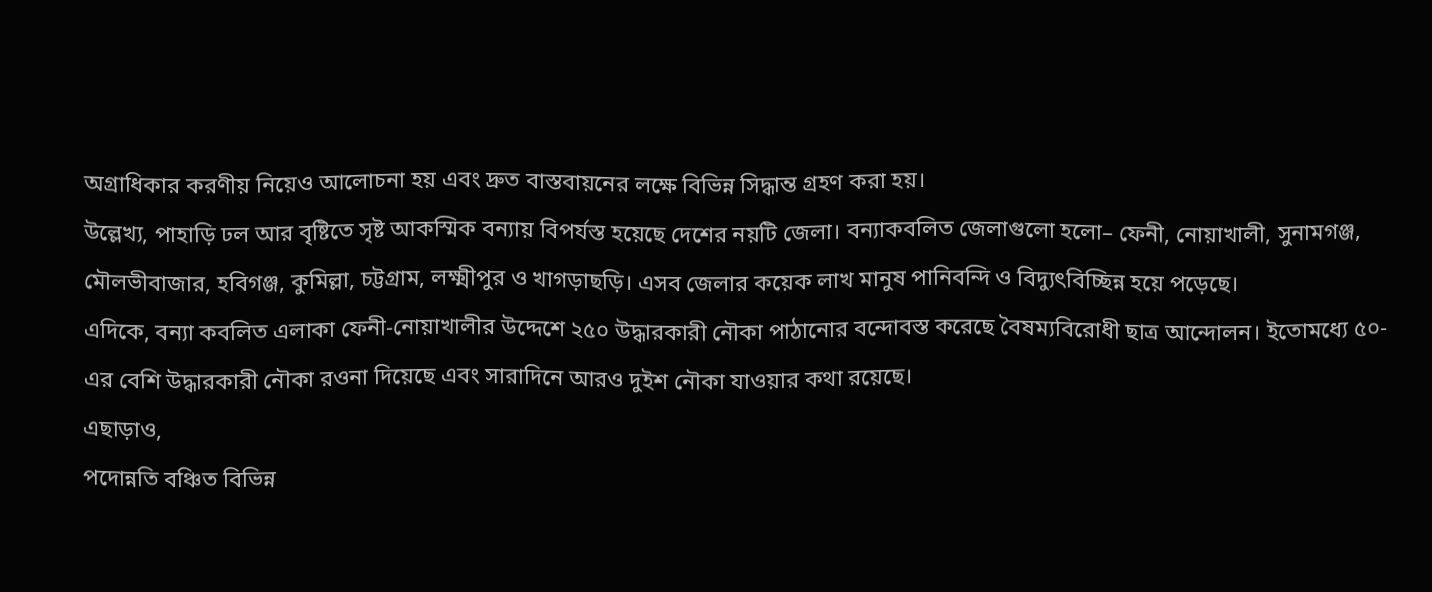অগ্রাধিকার করণীয় নিয়েও আলোচনা হয় এবং দ্রুত বাস্তবায়নের লক্ষে বিভিন্ন সিদ্ধান্ত গ্রহণ করা হয়।
উল্লেখ্য, পাহাড়ি ঢল আর বৃষ্টিতে সৃষ্ট আকস্মিক বন্যায় বিপর্যস্ত হয়েছে দেশের নয়টি জেলা। বন্যাকবলিত জেলাগুলো হলো– ফেনী, নোয়াখালী, সুনামগঞ্জ, মৌলভীবাজার, হবিগঞ্জ, কুমিল্লা, চট্টগ্রাম, লক্ষ্মীপুর ও খাগড়াছড়ি। এসব জেলার কয়েক লাখ মানুষ পানিবন্দি ও বিদ্যুৎবিচ্ছিন্ন হয়ে পড়েছে।
এদিকে, বন্যা কবলিত এলাকা ফেনী-নোয়াখালীর উদ্দেশে ২৫০ উদ্ধারকারী নৌকা পাঠানোর বন্দোবস্ত করেছে বৈষম্যবিরোধী ছাত্র আন্দোলন। ইতোমধ্যে ৫০-এর বেশি উদ্ধারকারী নৌকা রওনা দিয়েছে এবং সারাদিনে আরও দুইশ নৌকা যাওয়ার কথা রয়েছে।
এছাড়াও,
পদোন্নতি বঞ্চিত বিভিন্ন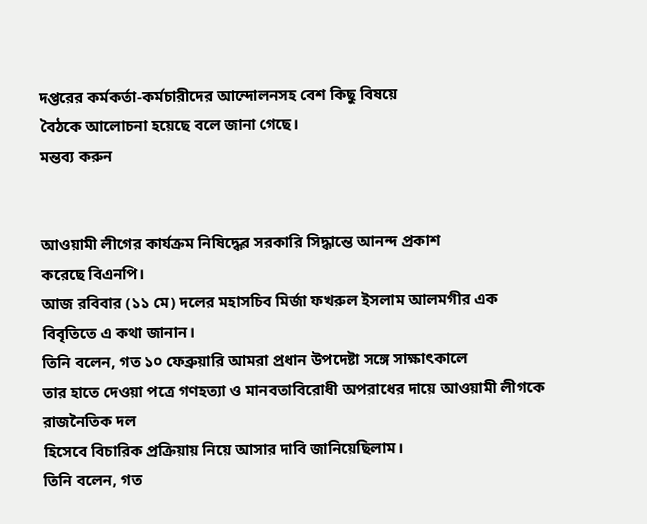দপ্তরের কর্মকর্তা-কর্মচারীদের আন্দোলনসহ বেশ কিছু বিষয়ে
বৈঠকে আলোচনা হয়েছে বলে জানা গেছে।
মন্তব্য করুন


আওয়ামী লীগের কার্যক্রম নিষিদ্ধের সরকারি সিদ্ধান্তে আনন্দ প্রকাশ
করেছে বিএনপি।
আজ রবিবার (১১ মে) দলের মহাসচিব মির্জা ফখরুল ইসলাম আলমগীর এক
বিবৃতিতে এ কথা জানান।
তিনি বলেন, গত ১০ ফেব্রুয়ারি আমরা প্রধান উপদেষ্টা সঙ্গে সাক্ষাৎকালে
তার হাতে দেওয়া পত্রে গণহত্যা ও মানবতাবিরোধী অপরাধের দায়ে আওয়ামী লীগকে রাজনৈতিক দল
হিসেবে বিচারিক প্রক্রিয়ায় নিয়ে আসার দাবি জানিয়েছিলাম।
তিনি বলেন, গত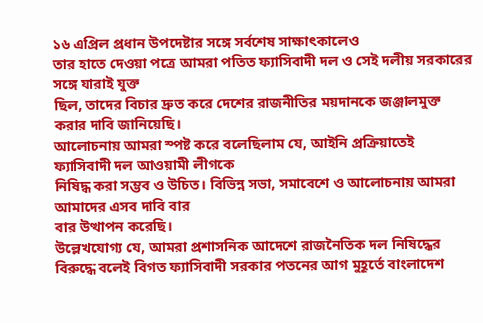১৬ এপ্রিল প্রধান উপদেষ্টার সঙ্গে সর্বশেষ সাক্ষাৎকালেও
তার হাতে দেওয়া পত্রে আমরা পতিত ফ্যাসিবাদী দল ও সেই দলীয় সরকারের সঙ্গে যারাই যুক্ত
ছিল, তাদের বিচার দ্রুত করে দেশের রাজনীতির ময়দানকে জঞ্জালমুক্ত করার দাবি জানিয়েছি।
আলোচনায় আমরা স্পষ্ট করে বলেছিলাম যে, আইনি প্রক্রিয়াতেই ফ্যাসিবাদী দল আওয়ামী লীগকে
নিষিদ্ধ করা সম্ভব ও উচিত। বিভিন্ন সভা, সমাবেশে ও আলোচনায় আমরা আমাদের এসব দাবি বার
বার উত্থাপন করেছি।
উল্লেখযোগ্য যে, আমরা প্রশাসনিক আদেশে রাজনৈতিক দল নিষিদ্ধের
বিরুদ্ধে বলেই বিগত ফ্যাসিবাদী সরকার পতনের আগ মুহূর্তে বাংলাদেশ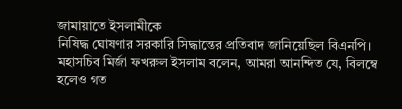জামায়াতে ইসলামীকে
নিষিদ্ধ ঘোষণার সরকারি সিদ্ধান্তের প্রতিবাদ জানিয়েছিল বিএনপি।
মহাসচিব মির্জা ফখরুল ইসলাম বলেন, আমরা আনন্দিত যে, বিলম্বে
হলেও গত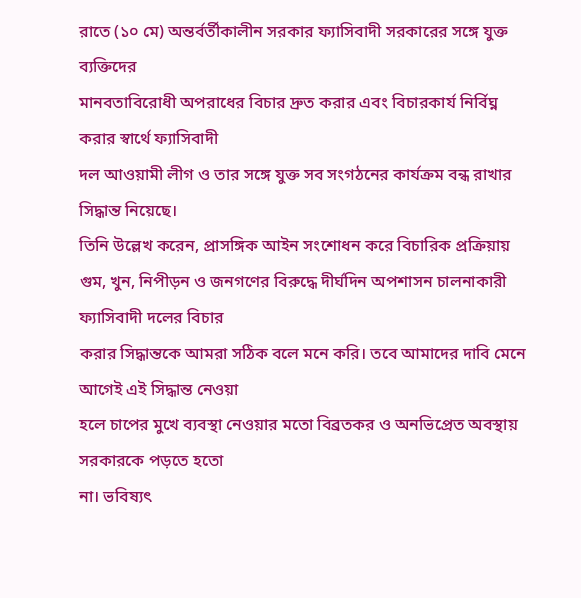রাতে (১০ মে) অন্তর্বর্তীকালীন সরকার ফ্যাসিবাদী সরকারের সঙ্গে যুক্ত ব্যক্তিদের
মানবতাবিরোধী অপরাধের বিচার দ্রুত করার এবং বিচারকার্য নির্বিঘ্ন করার স্বার্থে ফ্যাসিবাদী
দল আওয়ামী লীগ ও তার সঙ্গে যুক্ত সব সংগঠনের কার্যক্রম বন্ধ রাখার সিদ্ধান্ত নিয়েছে।
তিনি উল্লেখ করেন, প্রাসঙ্গিক আইন সংশোধন করে বিচারিক প্রক্রিয়ায়
গুম, খুন, নিপীড়ন ও জনগণের বিরুদ্ধে দীর্ঘদিন অপশাসন চালনাকারী ফ্যাসিবাদী দলের বিচার
করার সিদ্ধান্তকে আমরা সঠিক বলে মনে করি। তবে আমাদের দাবি মেনে আগেই এই সিদ্ধান্ত নেওয়া
হলে চাপের মুখে ব্যবস্থা নেওয়ার মতো বিব্রতকর ও অনভিপ্রেত অবস্থায় সরকারকে পড়তে হতো
না। ভবিষ্যৎ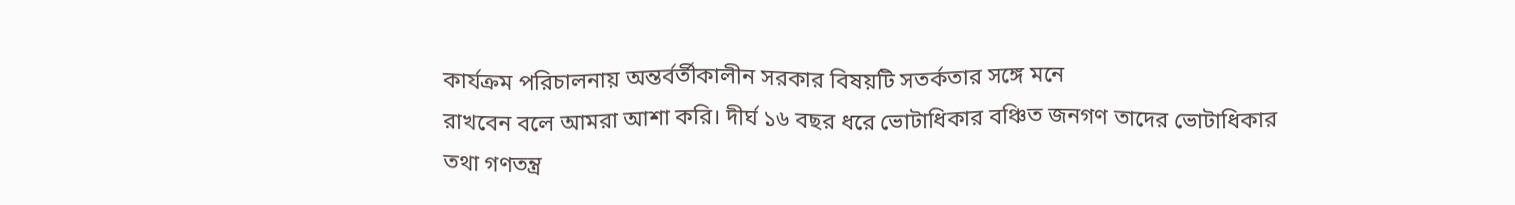কার্যক্রম পরিচালনায় অন্তর্বর্তীকালীন সরকার বিষয়টি সতর্কতার সঙ্গে মনে
রাখবেন বলে আমরা আশা করি। দীর্ঘ ১৬ বছর ধরে ভোটাধিকার বঞ্চিত জনগণ তাদের ভোটাধিকার
তথা গণতন্ত্র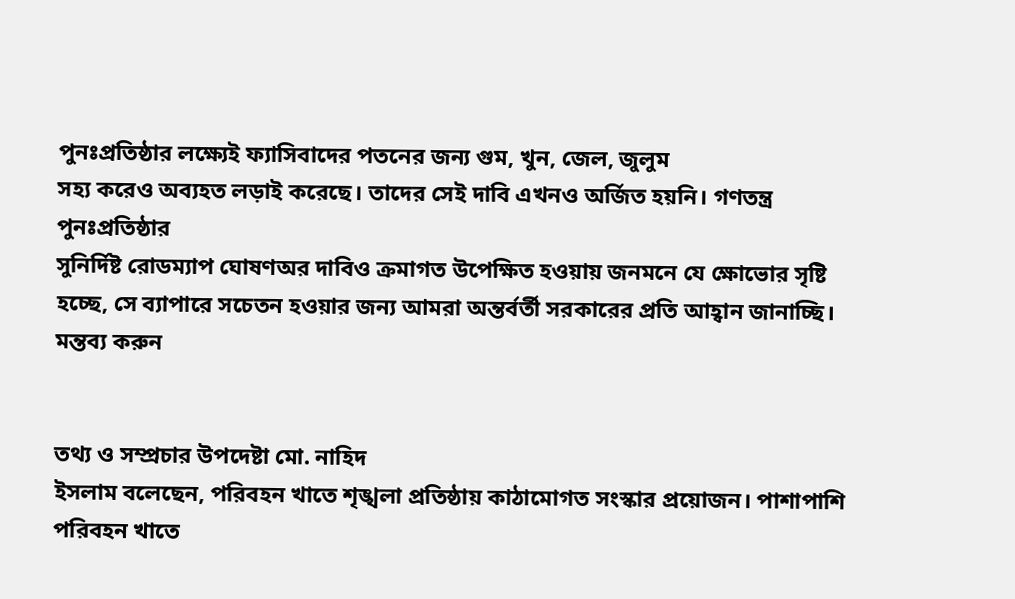পুনঃপ্রতিষ্ঠার লক্ষ্যেই ফ্যাসিবাদের পতনের জন্য গুম, খুন, জেল, জুলুম
সহ্য করেও অব্যহত লড়াই করেছে। তাদের সেই দাবি এখনও অর্জিত হয়নি। গণতন্ত্র পুনঃপ্রতিষ্ঠার
সুনির্দিষ্ট রোডম্যাপ ঘোষণঅর দাবিও ক্রমাগত উপেক্ষিত হওয়ায় জনমনে যে ক্ষোভোর সৃষ্টি
হচ্ছে, সে ব্যাপারে সচেতন হওয়ার জন্য আমরা অন্তর্বর্তী সরকারের প্রতি আহ্বান জানাচ্ছি।
মন্তব্য করুন


তথ্য ও সম্প্রচার উপদেষ্টা মো. নাহিদ
ইসলাম বলেছেন, পরিবহন খাতে শৃঙ্খলা প্রতিষ্ঠায় কাঠামোগত সংস্কার প্রয়োজন। পাশাপাশি
পরিবহন খাতে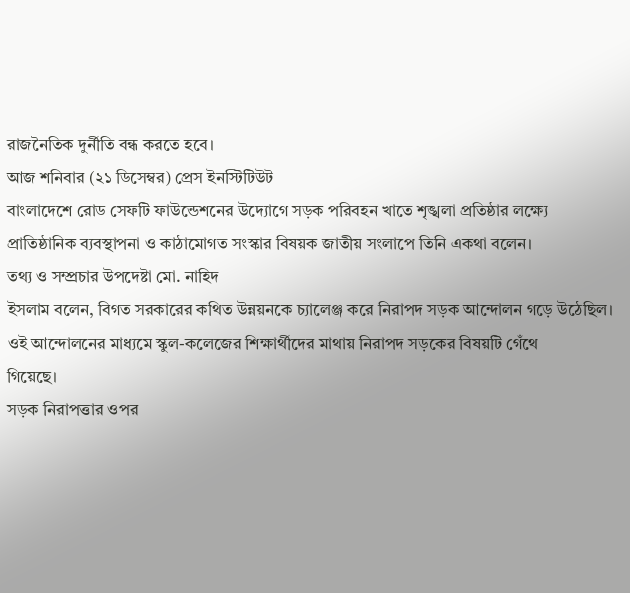রাজনৈতিক দুর্নীতি বন্ধ করতে হবে।
আজ শনিবার (২১ ডিসেম্বর) প্রেস ইনস্টিটিউট
বাংলাদেশে রোড সেফটি ফাউন্ডেশনের উদ্যোগে সড়ক পরিবহন খাতে শৃঙ্খলা প্রতিষ্ঠার লক্ষ্যে
প্রাতিষ্ঠানিক ব্যবস্থাপনা ও কাঠামোগত সংস্কার বিষয়ক জাতীয় সংলাপে তিনি একথা বলেন।
তথ্য ও সম্প্রচার উপদেষ্টা মো. নাহিদ
ইসলাম বলেন, বিগত সরকারের কথিত উন্নয়নকে চ্যালেঞ্জ করে নিরাপদ সড়ক আন্দোলন গড়ে উঠেছিল।
ওই আন্দোলনের মাধ্যমে স্কুল-কলেজের শিক্ষার্থীদের মাথায় নিরাপদ সড়কের বিষয়টি গেঁথে
গিয়েছে।
সড়ক নিরাপত্তার ওপর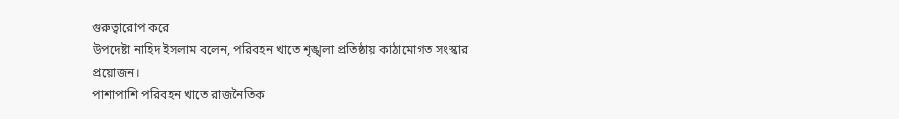গুরুত্বারোপ করে
উপদেষ্টা নাহিদ ইসলাম বলেন, পরিবহন খাতে শৃঙ্খলা প্রতিষ্ঠায় কাঠামোগত সংস্কার প্রয়োজন।
পাশাপাশি পরিবহন খাতে রাজনৈতিক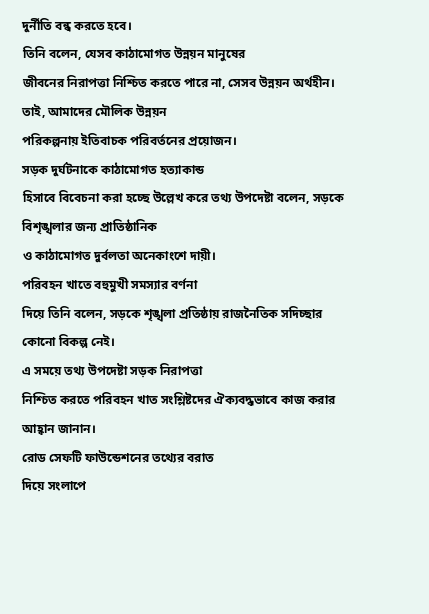দুর্নীতি বন্ধ করতে হবে।
তিনি বলেন, যেসব কাঠামোগত উন্নয়ন মানুষের
জীবনের নিরাপত্তা নিশ্চিত করতে পারে না, সেসব উন্নয়ন অর্থহীন। তাই, আমাদের মৌলিক উন্নয়ন
পরিকল্পনায় ইতিবাচক পরিবর্তনের প্রয়োজন।
সড়ক দুর্ঘটনাকে কাঠামোগত হত্যাকান্ড
হিসাবে বিবেচনা করা হচ্ছে উল্লেখ করে তথ্য উপদেষ্টা বলেন, সড়কে বিশৃঙ্খলার জন্য প্রাতিষ্ঠানিক
ও কাঠামোগত দুর্বলতা অনেকাংশে দায়ী।
পরিবহন খাতে বহুমুখী সমস্যার বর্ণনা
দিয়ে তিনি বলেন, সড়কে শৃঙ্খলা প্রতিষ্ঠায় রাজনৈতিক সদিচ্ছার কোনো বিকল্প নেই।
এ সময়ে তথ্য উপদেষ্টা সড়ক নিরাপত্তা
নিশ্চিত করতে পরিবহন খাত সংশ্লিষ্টদের ঐক্যবদ্ধভাবে কাজ করার আহ্বান জানান।
রোড সেফটি ফাউন্ডেশনের তথ্যের বরাত
দিয়ে সংলাপে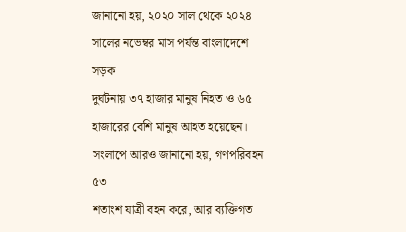জানানো হয়, ২০২০ সাল থেকে ২০২৪ সালের নভেম্বর মাস পর্যন্ত বাংলাদেশে সড়ক
দুর্ঘটনায় ৩৭ হাজার মানুষ নিহত ও ৬৫ হাজারের বেশি মানুষ আহত হয়েছেন।
সংলাপে আরও জানানো হয়, গণপরিবহন ৫৩
শতাংশ যাত্রী বহন করে, আর ব্যক্তিগত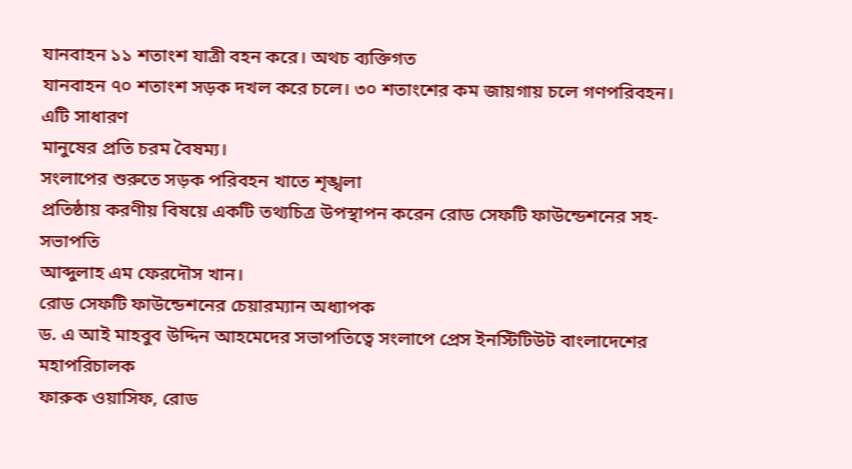যানবাহন ১১ শতাংশ যাত্রী বহন করে। অথচ ব্যক্তিগত
যানবাহন ৭০ শতাংশ সড়ক দখল করে চলে। ৩০ শতাংশের কম জায়গায় চলে গণপরিবহন। এটি সাধারণ
মানুষের প্রতি চরম বৈষম্য।
সংলাপের শুরুতে সড়ক পরিবহন খাতে শৃঙ্খলা
প্রতিষ্ঠায় করণীয় বিষয়ে একটি তথ্যচিত্র উপস্থাপন করেন রোড সেফটি ফাউন্ডেশনের সহ-সভাপতি
আব্দুলাহ এম ফেরদৌস খান।
রোড সেফটি ফাউন্ডেশনের চেয়ারম্যান অধ্যাপক
ড. এ আই মাহবুব উদ্দিন আহমেদের সভাপতিত্বে সংলাপে প্রেস ইনস্টিটিউট বাংলাদেশের মহাপরিচালক
ফারুক ওয়াসিফ, রোড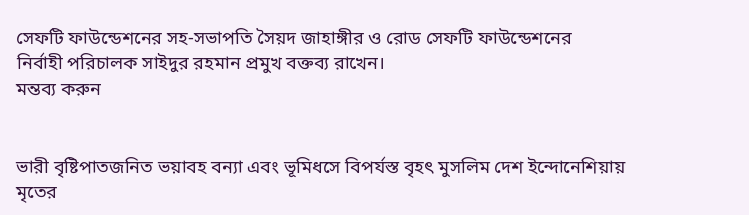সেফটি ফাউন্ডেশনের সহ-সভাপতি সৈয়দ জাহাঙ্গীর ও রোড সেফটি ফাউন্ডেশনের
নির্বাহী পরিচালক সাইদুর রহমান প্রমুখ বক্তব্য রাখেন।
মন্তব্য করুন


ভারী বৃষ্টিপাতজনিত ভয়াবহ বন্যা এবং ভূমিধসে বিপর্যস্ত বৃহৎ মুসলিম দেশ ইন্দোনেশিয়ায় মৃতের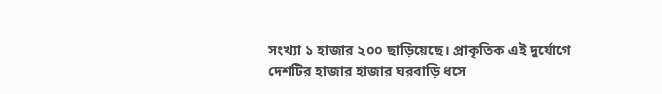সংখ্যা ১ হাজার ২০০ ছাড়িয়েছে। প্রাকৃতিক এই দুর্যোগে দেশটির হাজার হাজার ঘরবাড়ি ধসে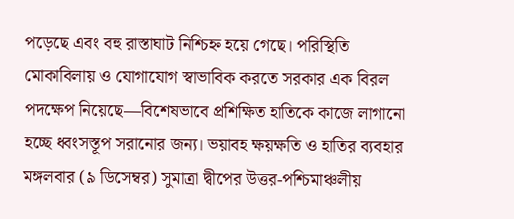পড়েছে এবং বহু রাস্তাঘাট নিশ্চিহ্ন হয়ে গেছে। পরিস্থিতি মোকাবিলায় ও যোগাযোগ স্বাভাবিক করতে সরকার এক বিরল পদক্ষেপ নিয়েছে—বিশেষভাবে প্রশিক্ষিত হাতিকে কাজে লাগানো হচ্ছে ধ্বংসস্তূপ সরানোর জন্য। ভয়াবহ ক্ষয়ক্ষতি ও হাতির ব্যবহার মঙ্গলবার (৯ ডিসেম্বর) সুমাত্রা দ্বীপের উত্তর-পশ্চিমাঞ্চলীয়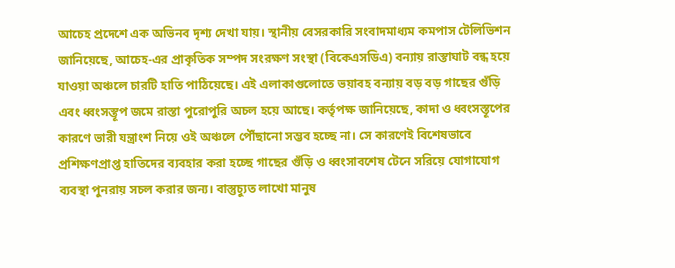আচেহ প্রদেশে এক অভিনব দৃশ্য দেখা যায়। স্থানীয় বেসরকারি সংবাদমাধ্যম কমপাস টেলিভিশন জানিয়েছে, আচেহ-এর প্রাকৃতিক সম্পদ সংরক্ষণ সংস্থা (বিকেএসডিএ) বন্যায় রাস্তাঘাট বন্ধ হয়ে যাওয়া অঞ্চলে চারটি হাতি পাঠিয়েছে। এই এলাকাগুলোতে ভয়াবহ বন্যায় বড় বড় গাছের গুঁড়ি এবং ধ্বংসস্তূপ জমে রাস্তা পুরোপুরি অচল হয়ে আছে। কর্তৃপক্ষ জানিয়েছে, কাদা ও ধ্বংসস্তূপের কারণে ভারী যন্ত্রাংশ নিয়ে ওই অঞ্চলে পৌঁছানো সম্ভব হচ্ছে না। সে কারণেই বিশেষভাবে প্রশিক্ষণপ্রাপ্ত হাতিদের ব্যবহার করা হচ্ছে গাছের গুঁড়ি ও ধ্বংসাবশেষ টেনে সরিয়ে যোগাযোগ ব্যবস্থা পুনরায় সচল করার জন্য। বাস্তুচ্যুত লাখো মানুষ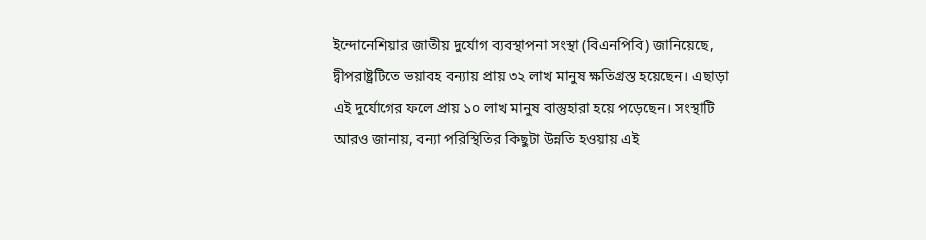ইন্দোনেশিয়ার জাতীয় দুর্যোগ ব্যবস্থাপনা সংস্থা (বিএনপিবি) জানিয়েছে, দ্বীপরাষ্ট্রটিতে ভয়াবহ বন্যায় প্রায় ৩২ লাখ মানুষ ক্ষতিগ্রস্ত হয়েছেন। এছাড়া এই দুর্যোগের ফলে প্রায় ১০ লাখ মানুষ বাস্তুহারা হয়ে পড়েছেন। সংস্থাটি আরও জানায়, বন্যা পরিস্থিতির কিছুটা উন্নতি হওয়ায় এই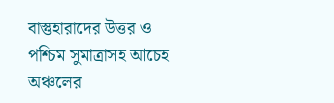বাস্তুহারাদের উত্তর ও পশ্চিম সুমাত্রাসহ আচেহ অঞ্চলের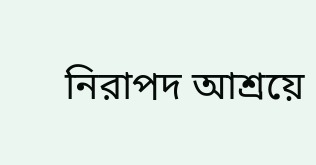নিরাপদ আশ্রয়ে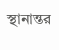স্থানান্তর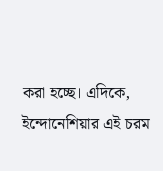করা হচ্ছে। এদিকে, ইন্দোনেশিয়ার এই চরম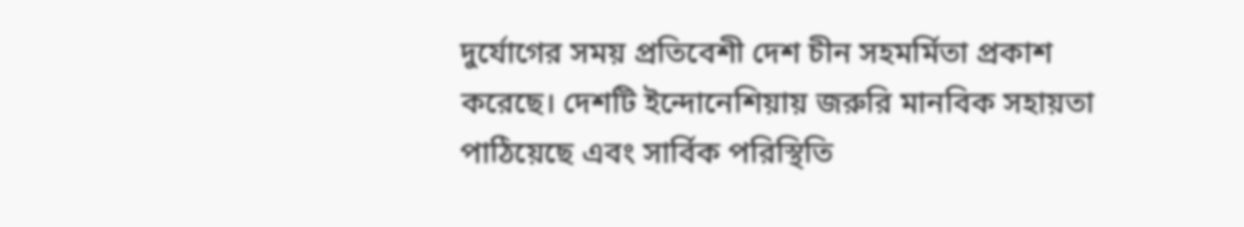দুর্যোগের সময় প্রতিবেশী দেশ চীন সহমর্মিতা প্রকাশ করেছে। দেশটি ইন্দোনেশিয়ায় জরুরি মানবিক সহায়তা পাঠিয়েছে এবং সার্বিক পরিস্থিতি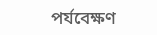পর্যবেক্ষণ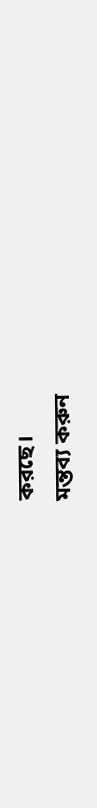করছে।
মন্তব্য করুন